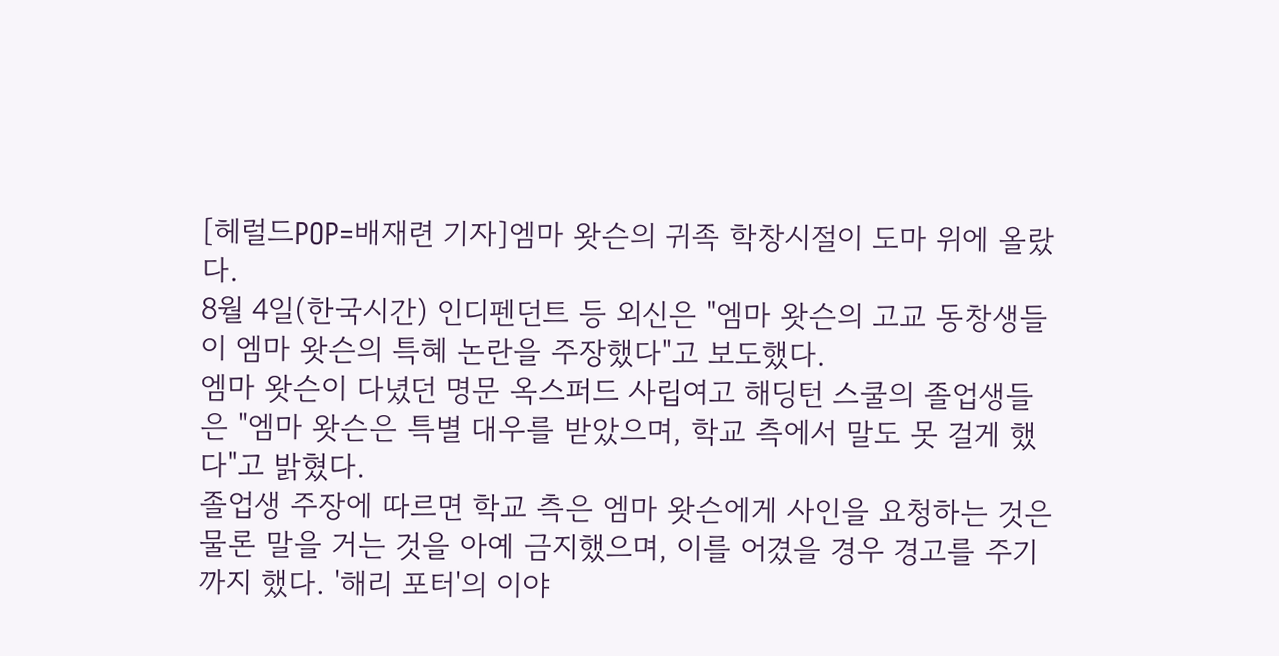[헤럴드POP=배재련 기자]엠마 왓슨의 귀족 학창시절이 도마 위에 올랐다.
8월 4일(한국시간) 인디펜던트 등 외신은 "엠마 왓슨의 고교 동창생들이 엠마 왓슨의 특혜 논란을 주장했다"고 보도했다.
엠마 왓슨이 다녔던 명문 옥스퍼드 사립여고 해딩턴 스쿨의 졸업생들은 "엠마 왓슨은 특별 대우를 받았으며, 학교 측에서 말도 못 걸게 했다"고 밝혔다.
졸업생 주장에 따르면 학교 측은 엠마 왓슨에게 사인을 요청하는 것은 물론 말을 거는 것을 아예 금지했으며, 이를 어겼을 경우 경고를 주기까지 했다. '해리 포터'의 이야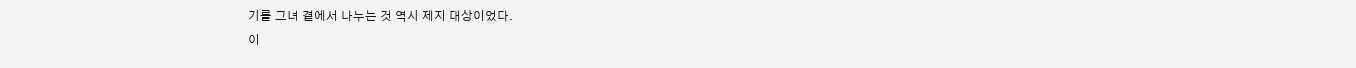기를 그녀 곁에서 나누는 것 역시 제지 대상이었다.
이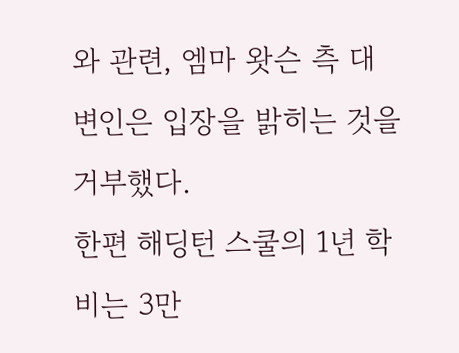와 관련, 엠마 왓슨 측 대변인은 입장을 밝히는 것을 거부했다.
한편 해딩턴 스쿨의 1년 학비는 3만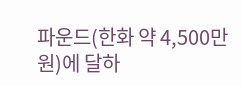파운드(한화 약 4,500만원)에 달하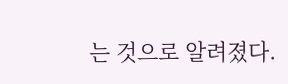는 것으로 알려졌다.